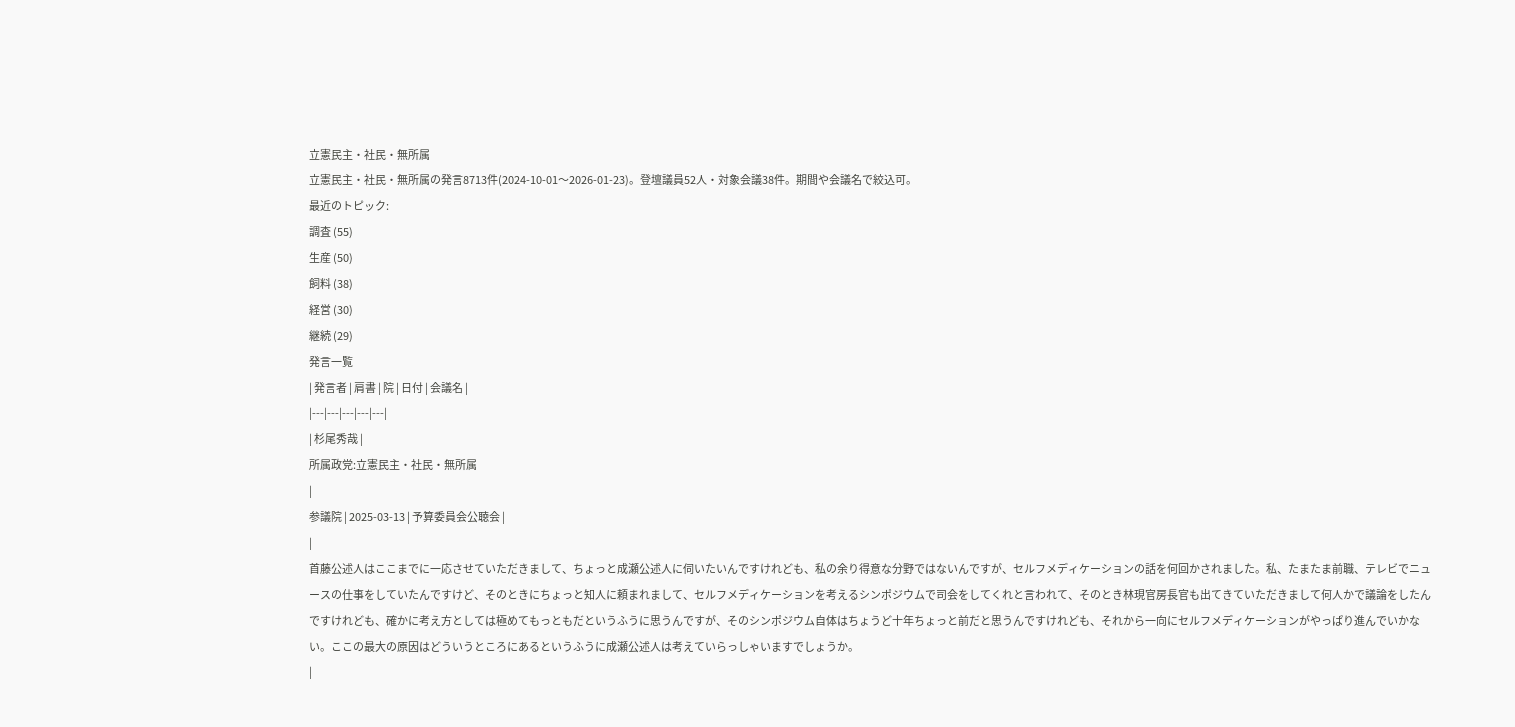立憲民主・社民・無所属
立憲民主・社民・無所属の発言8713件(2024-10-01〜2026-01-23)。登壇議員52人・対象会議38件。期間や会議名で絞込可。
最近のトピック:
調査 (55)
生産 (50)
飼料 (38)
経営 (30)
継続 (29)
発言一覧
| 発言者 | 肩書 | 院 | 日付 | 会議名 |
|---|---|---|---|---|
| 杉尾秀哉 |
所属政党:立憲民主・社民・無所属
|
参議院 | 2025-03-13 | 予算委員会公聴会 |
|
首藤公述人はここまでに一応させていただきまして、ちょっと成瀬公述人に伺いたいんですけれども、私の余り得意な分野ではないんですが、セルフメディケーションの話を何回かされました。私、たまたま前職、テレビでニュースの仕事をしていたんですけど、そのときにちょっと知人に頼まれまして、セルフメディケーションを考えるシンポジウムで司会をしてくれと言われて、そのとき林現官房長官も出てきていただきまして何人かで議論をしたんですけれども、確かに考え方としては極めてもっともだというふうに思うんですが、そのシンポジウム自体はちょうど十年ちょっと前だと思うんですけれども、それから一向にセルフメディケーションがやっぱり進んでいかない。ここの最大の原因はどういうところにあるというふうに成瀬公述人は考えていらっしゃいますでしょうか。
|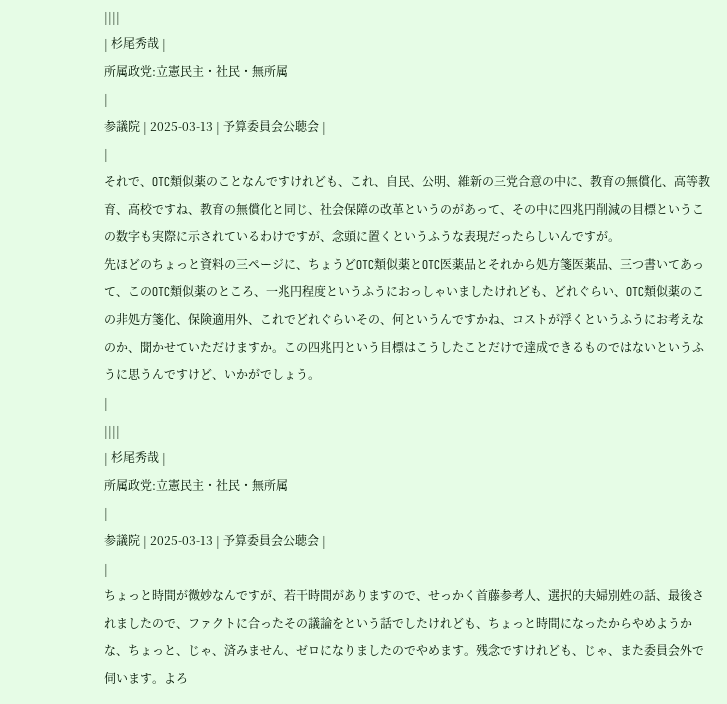||||
| 杉尾秀哉 |
所属政党:立憲民主・社民・無所属
|
参議院 | 2025-03-13 | 予算委員会公聴会 |
|
それで、OTC類似薬のことなんですけれども、これ、自民、公明、維新の三党合意の中に、教育の無償化、高等教育、高校ですね、教育の無償化と同じ、社会保障の改革というのがあって、その中に四兆円削減の目標というこの数字も実際に示されているわけですが、念頭に置くというふうな表現だったらしいんですが。
先ほどのちょっと資料の三ページに、ちょうどOTC類似薬とOTC医薬品とそれから処方箋医薬品、三つ書いてあって、このOTC類似薬のところ、一兆円程度というふうにおっしゃいましたけれども、どれぐらい、OTC類似薬のこの非処方箋化、保険適用外、これでどれぐらいその、何というんですかね、コストが浮くというふうにお考えなのか、聞かせていただけますか。この四兆円という目標はこうしたことだけで達成できるものではないというふうに思うんですけど、いかがでしょう。
|
||||
| 杉尾秀哉 |
所属政党:立憲民主・社民・無所属
|
参議院 | 2025-03-13 | 予算委員会公聴会 |
|
ちょっと時間が微妙なんですが、若干時間がありますので、せっかく首藤参考人、選択的夫婦別姓の話、最後されましたので、ファクトに合ったその議論をという話でしたけれども、ちょっと時間になったからやめようかな、ちょっと、じゃ、済みません、ゼロになりましたのでやめます。残念ですけれども、じゃ、また委員会外で伺います。よろ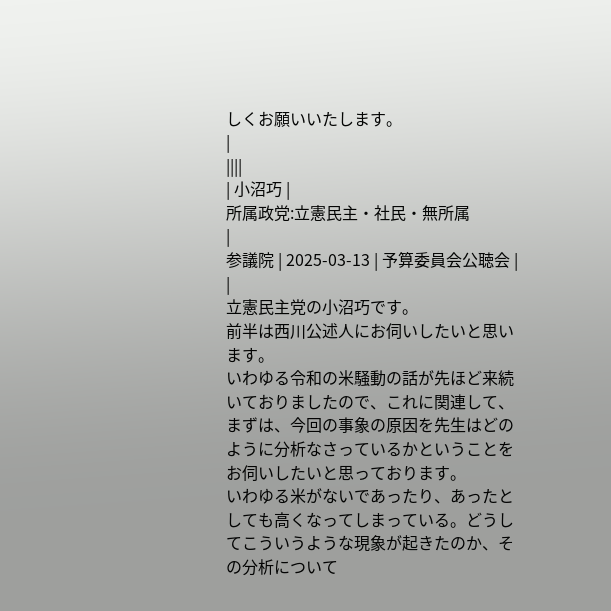しくお願いいたします。
|
||||
| 小沼巧 |
所属政党:立憲民主・社民・無所属
|
参議院 | 2025-03-13 | 予算委員会公聴会 |
|
立憲民主党の小沼巧です。
前半は西川公述人にお伺いしたいと思います。
いわゆる令和の米騒動の話が先ほど来続いておりましたので、これに関連して、まずは、今回の事象の原因を先生はどのように分析なさっているかということをお伺いしたいと思っております。
いわゆる米がないであったり、あったとしても高くなってしまっている。どうしてこういうような現象が起きたのか、その分析について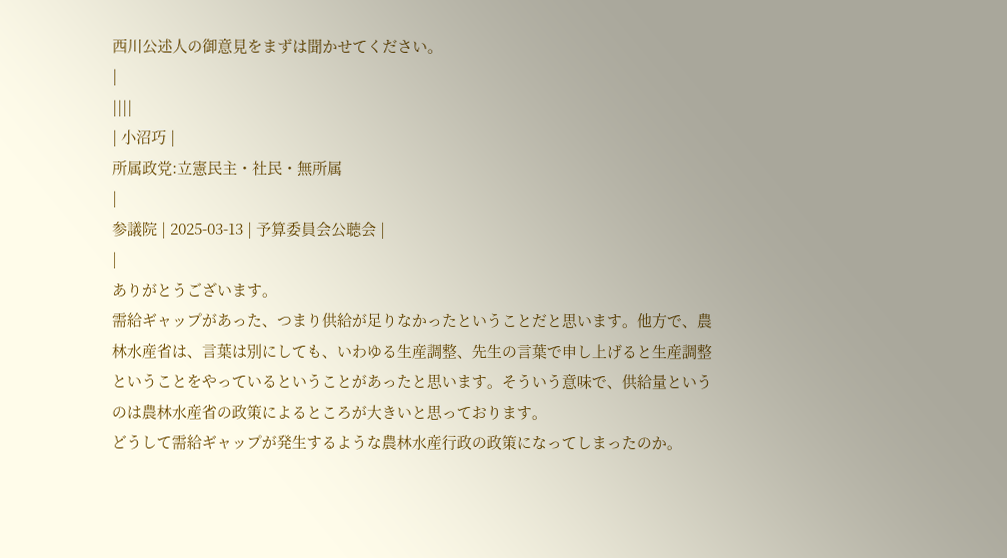西川公述人の御意見をまずは聞かせてください。
|
||||
| 小沼巧 |
所属政党:立憲民主・社民・無所属
|
参議院 | 2025-03-13 | 予算委員会公聴会 |
|
ありがとうございます。
需給ギャップがあった、つまり供給が足りなかったということだと思います。他方で、農林水産省は、言葉は別にしても、いわゆる生産調整、先生の言葉で申し上げると生産調整ということをやっているということがあったと思います。そういう意味で、供給量というのは農林水産省の政策によるところが大きいと思っております。
どうして需給ギャップが発生するような農林水産行政の政策になってしまったのか。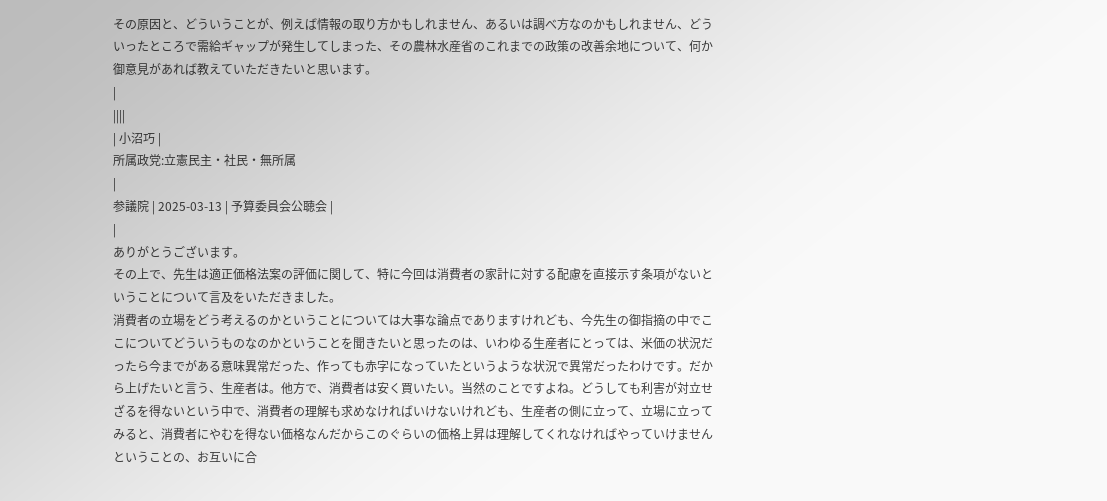その原因と、どういうことが、例えば情報の取り方かもしれません、あるいは調べ方なのかもしれません、どういったところで需給ギャップが発生してしまった、その農林水産省のこれまでの政策の改善余地について、何か御意見があれば教えていただきたいと思います。
|
||||
| 小沼巧 |
所属政党:立憲民主・社民・無所属
|
参議院 | 2025-03-13 | 予算委員会公聴会 |
|
ありがとうございます。
その上で、先生は適正価格法案の評価に関して、特に今回は消費者の家計に対する配慮を直接示す条項がないということについて言及をいただきました。
消費者の立場をどう考えるのかということについては大事な論点でありますけれども、今先生の御指摘の中でここについてどういうものなのかということを聞きたいと思ったのは、いわゆる生産者にとっては、米価の状況だったら今までがある意味異常だった、作っても赤字になっていたというような状況で異常だったわけです。だから上げたいと言う、生産者は。他方で、消費者は安く買いたい。当然のことですよね。どうしても利害が対立せざるを得ないという中で、消費者の理解も求めなければいけないけれども、生産者の側に立って、立場に立ってみると、消費者にやむを得ない価格なんだからこのぐらいの価格上昇は理解してくれなければやっていけませんということの、お互いに合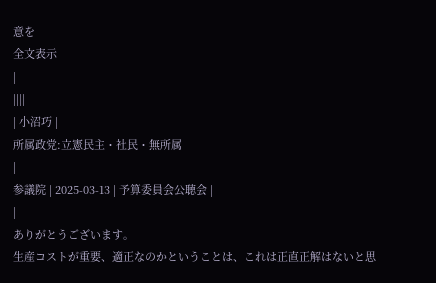意を
全文表示
|
||||
| 小沼巧 |
所属政党:立憲民主・社民・無所属
|
参議院 | 2025-03-13 | 予算委員会公聴会 |
|
ありがとうございます。
生産コストが重要、適正なのかということは、これは正直正解はないと思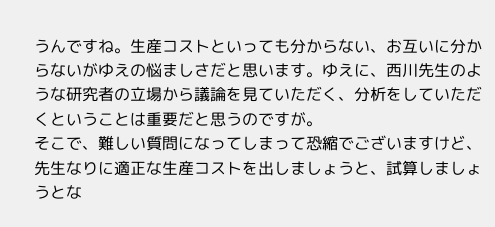うんですね。生産コストといっても分からない、お互いに分からないがゆえの悩ましさだと思います。ゆえに、西川先生のような研究者の立場から議論を見ていただく、分析をしていただくということは重要だと思うのですが。
そこで、難しい質問になってしまって恐縮でございますけど、先生なりに適正な生産コストを出しましょうと、試算しましょうとな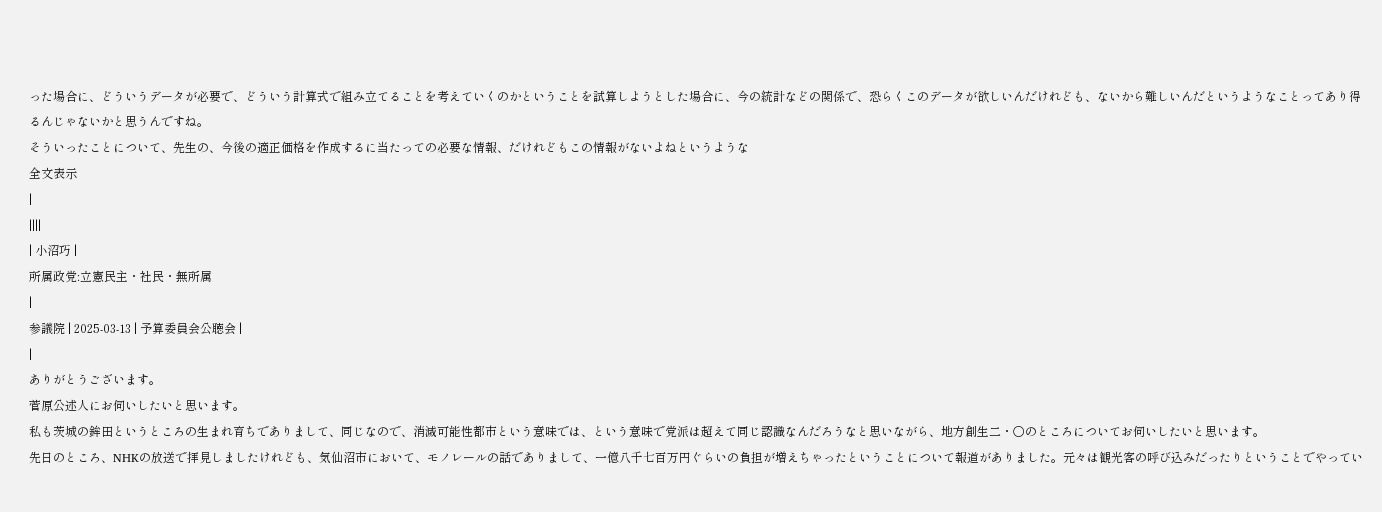った場合に、どういうデータが必要で、どういう計算式で組み立てることを考えていくのかということを試算しようとした場合に、今の統計などの関係で、恐らくこのデータが欲しいんだけれども、ないから難しいんだというようなことってあり得るんじゃないかと思うんですね。
そういったことについて、先生の、今後の適正価格を作成するに当たっての必要な情報、だけれどもこの情報がないよねというような
全文表示
|
||||
| 小沼巧 |
所属政党:立憲民主・社民・無所属
|
参議院 | 2025-03-13 | 予算委員会公聴会 |
|
ありがとうございます。
菅原公述人にお伺いしたいと思います。
私も茨城の鉾田というところの生まれ育ちでありまして、同じなので、消滅可能性都市という意味では、という意味で党派は超えて同じ認識なんだろうなと思いながら、地方創生二・〇のところについてお伺いしたいと思います。
先日のところ、NHKの放送で拝見しましたけれども、気仙沼市において、モノレールの話でありまして、一億八千七百万円ぐらいの負担が増えちゃったということについて報道がありました。元々は観光客の呼び込みだったりということでやってい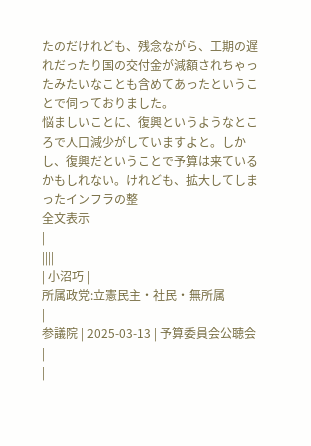たのだけれども、残念ながら、工期の遅れだったり国の交付金が減額されちゃったみたいなことも含めてあったということで伺っておりました。
悩ましいことに、復興というようなところで人口減少がしていますよと。しかし、復興だということで予算は来ているかもしれない。けれども、拡大してしまったインフラの整
全文表示
|
||||
| 小沼巧 |
所属政党:立憲民主・社民・無所属
|
参議院 | 2025-03-13 | 予算委員会公聴会 |
|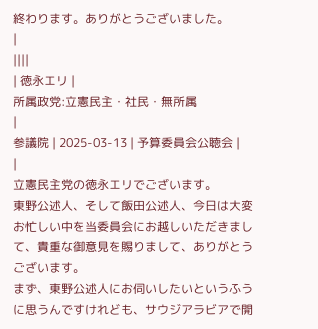終わります。ありがとうございました。
|
||||
| 徳永エリ |
所属政党:立憲民主・社民・無所属
|
参議院 | 2025-03-13 | 予算委員会公聴会 |
|
立憲民主党の徳永エリでございます。
東野公述人、そして飯田公述人、今日は大変お忙しい中を当委員会にお越しいただきまして、貴重な御意見を賜りまして、ありがとうございます。
まず、東野公述人にお伺いしたいというふうに思うんですけれども、サウジアラビアで開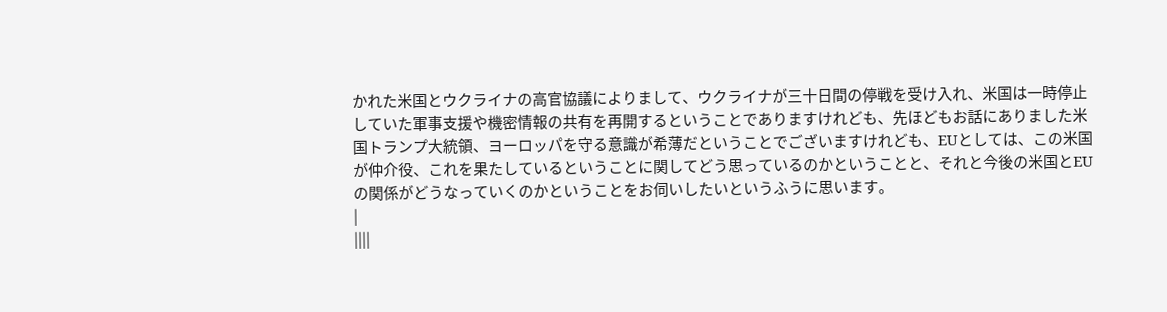かれた米国とウクライナの高官協議によりまして、ウクライナが三十日間の停戦を受け入れ、米国は一時停止していた軍事支援や機密情報の共有を再開するということでありますけれども、先ほどもお話にありました米国トランプ大統領、ヨーロッパを守る意識が希薄だということでございますけれども、EUとしては、この米国が仲介役、これを果たしているということに関してどう思っているのかということと、それと今後の米国とEUの関係がどうなっていくのかということをお伺いしたいというふうに思います。
|
||||